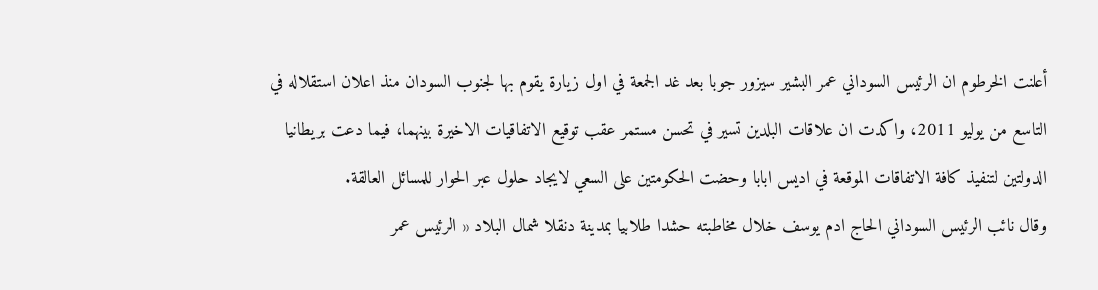أعلنت الخرطوم ان الرئيس السوداني عمر البشير سيزور جوبا بعد غد الجمعة في اول زيارة يقوم بها لجنوب السودان منذ اعلان استقلاله في التاسع من يوليو 2011، واكدت ان علاقات البلدين تسير في تحسن مستمر عقب توقيع الاتفاقيات الاخيرة بينهما، فيما دعت بريطانيا الدولتين لتنفيذ كافة الاتفاقات الموقعة في اديس ابابا وحضت الحكومتين على السعي لايجاد حلول عبر الحوار للمسائل العالقة.
وقال نائب الرئيس السوداني الحاج ادم يوسف خلال مخاطبته حشدا طلابيا بمدينة دنقلا شمال البلاد « الرئيس عمر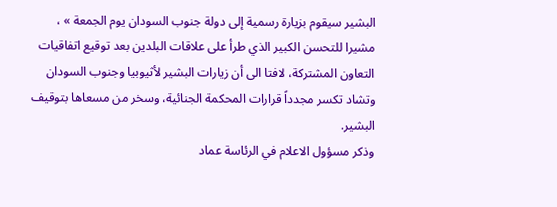البشير سيقوم بزيارة رسمية إلى دولة جنوب السودان يوم الجمعة » ، مشيرا للتحسن الكبير الذي طرأ على علاقات البلدين بعد توقيع اتفاقيات التعاون المشتركة، لافتا الى أن زيارات البشير لأثيوبيا وجنوب السودان وتشاد تكسر مجدداً قرارات المحكمة الجنائية، وسخر من مسعاها بتوقيف البشير.
وذكر مسؤول الاعلام في الرئاسة عماد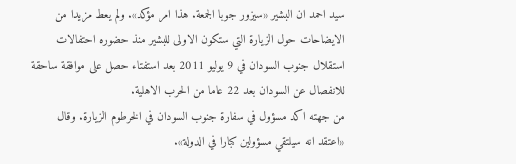سيد احمد ان البشير «سيزور جوبا الجمعة. هذا امر مؤكد». ولم يعط مزيدا من الايضاحات حول الزيارة التي ستكون الاولى للبشير منذ حضوره احتفالات استقلال جنوب السودان في 9 يوليو 2011 بعد استفتاء حصل على موافقة ساحقة للانفصال عن السودان بعد 22 عاما من الحرب الاهلية.
من جهته اكد مسؤول في سفارة جنوب السودان في الخرطوم الزيارة. وقال «اعتقد انه سيلتقي مسؤولين كبارا في الدولة».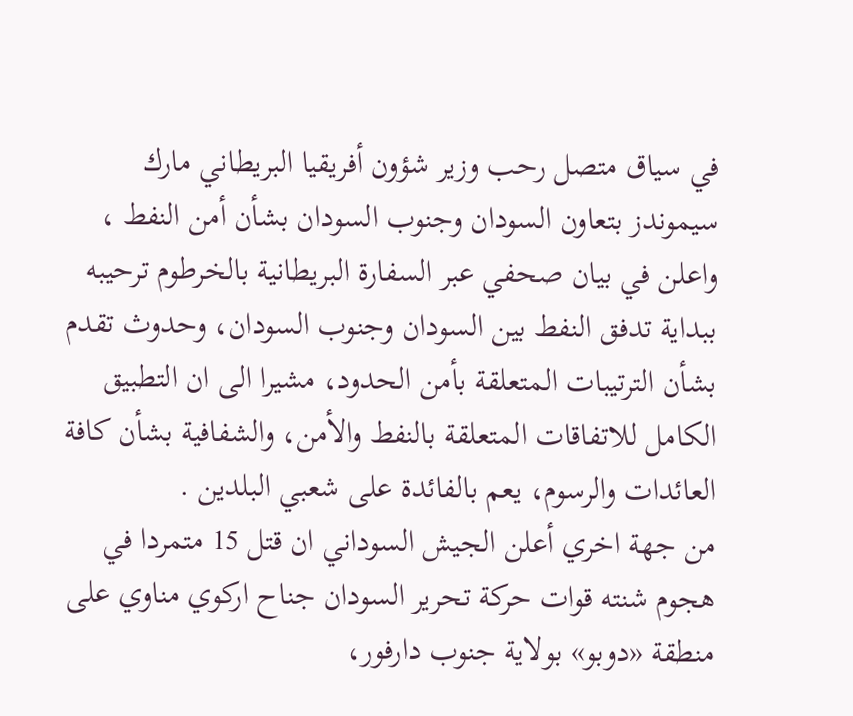في سياق متصل رحب وزير شؤون أفريقيا البريطاني مارك سيموندز بتعاون السودان وجنوب السودان بشأن أمن النفط ، واعلن في بيان صحفي عبر السفارة البريطانية بالخرطوم ترحيبه ببداية تدفق النفط بين السودان وجنوب السودان، وحدوث تقدم بشأن الترتيبات المتعلقة بأمن الحدود، مشيرا الى ان التطبيق الكامل للاتفاقات المتعلقة بالنفط والأمن، والشفافية بشأن كافة العائدات والرسوم، يعم بالفائدة على شعبي البلدين .
من جهة اخري أعلن الجيش السوداني ان قتل 15 متمردا في هجوم شنته قوات حركة تحرير السودان جناح اركوي مناوي على منطقة «دوبو» بولاية جنوب دارفور،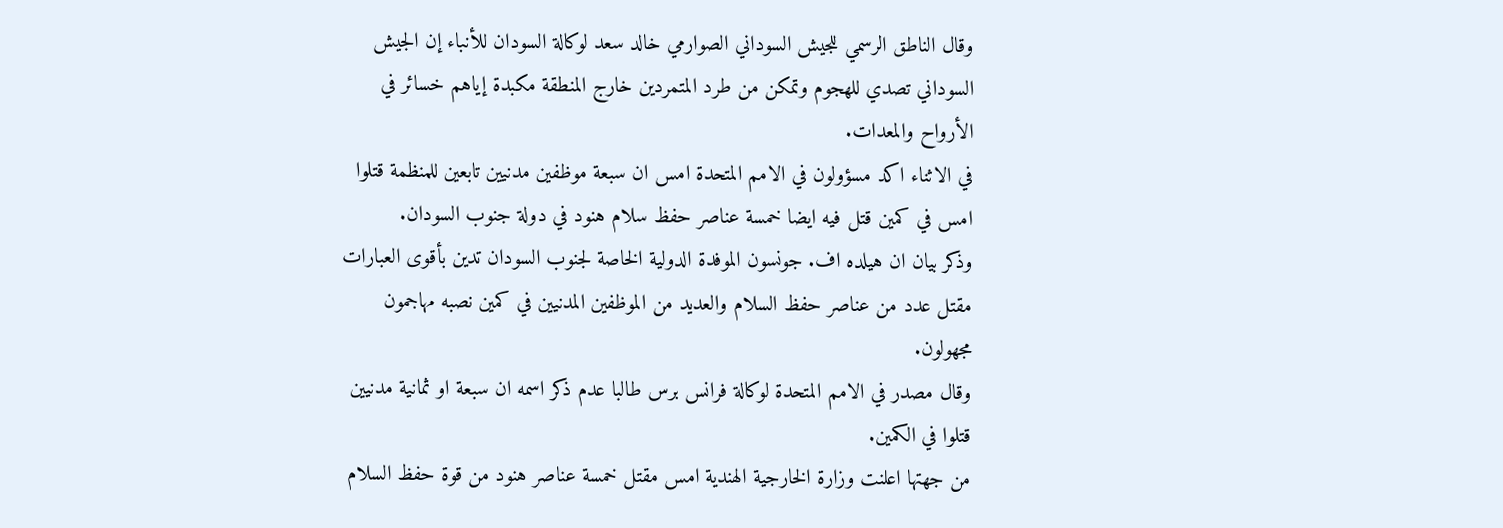وقال الناطق الرسمي للجيش السوداني الصوارمي خالد سعد لوكالة السودان للأنباء إن الجيش السوداني تصدي للهجوم وتمكن من طرد المتمردين خارج المنطقة مكبدة إياهم خسائر في الأرواح والمعدات.
في الاثناء اكد مسؤولون في الامم المتحدة امس ان سبعة موظفين مدنيين تابعين للمنظمة قتلوا امس في كمين قتل فيه ايضا خمسة عناصر حفظ سلام هنود في دولة جنوب السودان.
وذكر بيان ان هيلده اف. جونسون الموفدة الدولية الخاصة لجنوب السودان تدين بأقوى العبارات مقتل عدد من عناصر حفظ السلام والعديد من الموظفين المدنيين في كمين نصبه مهاجمون مجهولون.
وقال مصدر في الامم المتحدة لوكالة فرانس برس طالبا عدم ذكر اسمه ان سبعة او ثمانية مدنيين قتلوا في الكمين.
من جهتها اعلنت وزارة الخارجية الهندية امس مقتل خمسة عناصر هنود من قوة حفظ السلام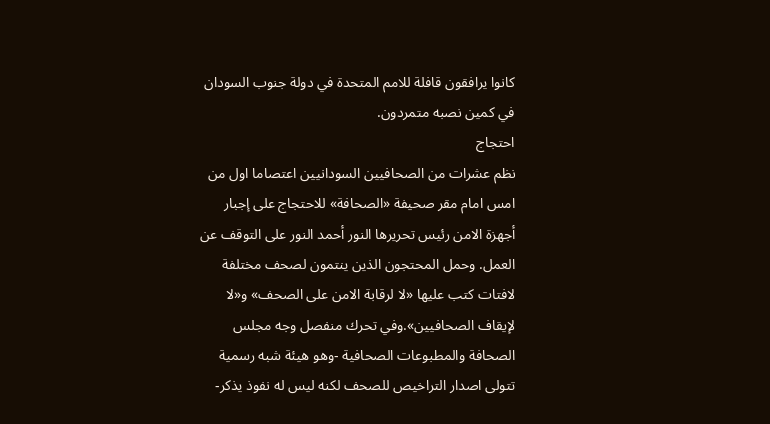كانوا يرافقون قافلة للامم المتحدة في دولة جنوب السودان في كمين نصبه متمردون.
احتجاج
نظم عشرات من الصحافيين السودانيين اعتصاما اول من امس امام مقر صحيفة «الصحافة» للاحتجاج على إجبار أجهزة الامن رئيس تحريرها النور أحمد النور على التوقف عن العمل. وحمل المحتجون الذين ينتمون لصحف مختلفة لافتات كتب عليها «لا لرقابة الامن على الصحف» و«لا لإيقاف الصحافيين».وفي تحرك منفصل وجه مجلس الصحافة والمطبوعات الصحافية -وهو هيئة شبه رسمية تتولى اصدار التراخيص للصحف لكنه ليس له نفوذ يذكر-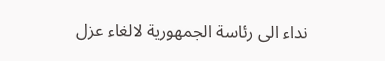نداء الى رئاسة الجمهورية لالغاء عزل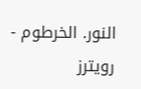النور. الخرطوم - رويترز